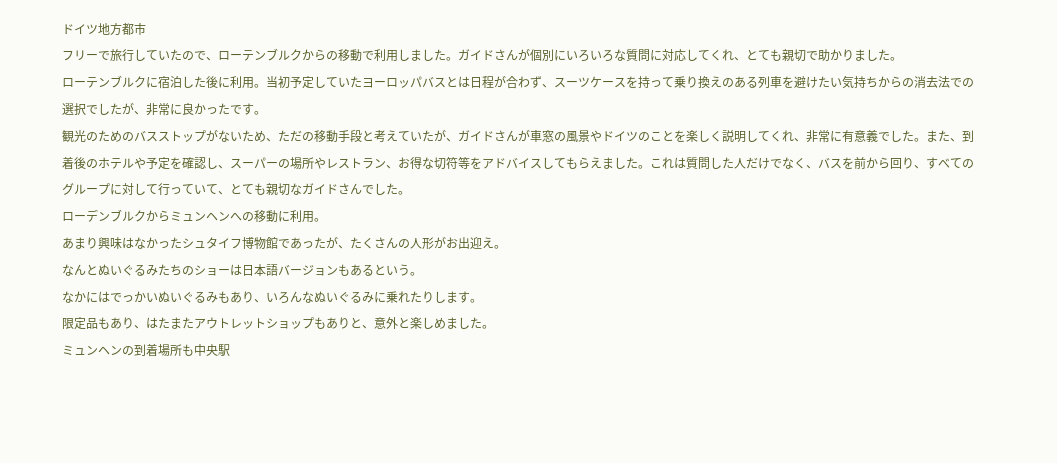ドイツ地方都市
フリーで旅行していたので、ローテンブルクからの移動で利用しました。ガイドさんが個別にいろいろな質問に対応してくれ、とても親切で助かりました。
ローテンブルクに宿泊した後に利用。当初予定していたヨーロッパバスとは日程が合わず、スーツケースを持って乗り換えのある列車を避けたい気持ちからの消去法での選択でしたが、非常に良かったです。
観光のためのバスストップがないため、ただの移動手段と考えていたが、ガイドさんが車窓の風景やドイツのことを楽しく説明してくれ、非常に有意義でした。また、到着後のホテルや予定を確認し、スーパーの場所やレストラン、お得な切符等をアドバイスしてもらえました。これは質問した人だけでなく、バスを前から回り、すべてのグループに対して行っていて、とても親切なガイドさんでした。
ローデンブルクからミュンヘンへの移動に利用。
あまり興味はなかったシュタイフ博物館であったが、たくさんの人形がお出迎え。
なんとぬいぐるみたちのショーは日本語バージョンもあるという。
なかにはでっかいぬいぐるみもあり、いろんなぬいぐるみに乗れたりします。
限定品もあり、はたまたアウトレットショップもありと、意外と楽しめました。
ミュンヘンの到着場所も中央駅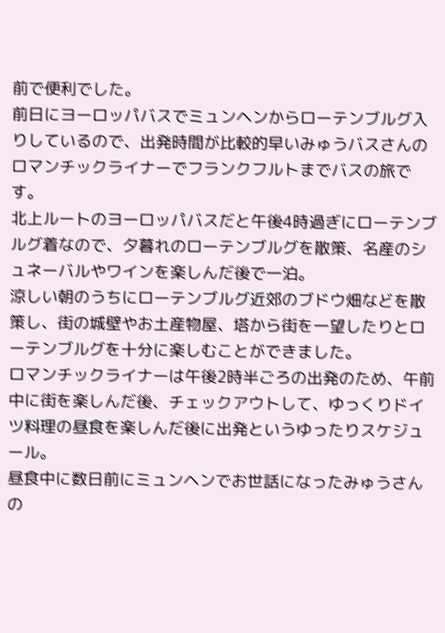前で便利でした。
前日にヨーロッパバスでミュンヘンからローテンブルグ入りしているので、出発時間が比較的早いみゅうバスさんのロマンチックライナーでフランクフルトまでバスの旅です。
北上ルートのヨーロッパバスだと午後4時過ぎにローテンブルグ着なので、夕暮れのローテンブルグを散策、名産のシュネーバルやワインを楽しんだ後で一泊。
涼しい朝のうちにローテンブルグ近郊のブドウ畑などを散策し、街の城壁やお土産物屋、塔から街を一望したりとローテンブルグを十分に楽しむことができました。
ロマンチックライナーは午後2時半ごろの出発のため、午前中に街を楽しんだ後、チェックアウトして、ゆっくりドイツ料理の昼食を楽しんだ後に出発というゆったりスケジュール。
昼食中に数日前にミュンヘンでお世話になったみゅうさんの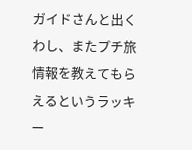ガイドさんと出くわし、またプチ旅情報を教えてもらえるというラッキー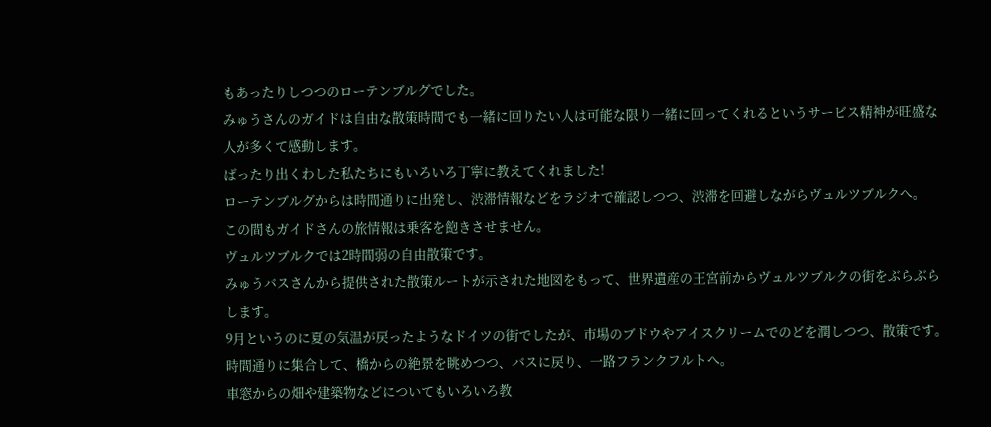もあったりしつつのローテンブルグでした。
みゅうさんのガイドは自由な散策時間でも一緒に回りたい人は可能な限り一緒に回ってくれるというサービス精神が旺盛な人が多くて感動します。
ばったり出くわした私たちにもいろいろ丁寧に教えてくれました!
ローテンブルグからは時間通りに出発し、渋滞情報などをラジオで確認しつつ、渋滞を回避しながらヴュルツブルクへ。
この間もガイドさんの旅情報は乗客を飽きさせません。
ヴュルツブルクでは2時間弱の自由散策です。
みゅうバスさんから提供された散策ルートが示された地図をもって、世界遺産の王宮前からヴュルツブルクの街をぶらぶらします。
9月というのに夏の気温が戻ったようなドイツの街でしたが、市場のブドウやアイスクリームでのどを潤しつつ、散策です。
時間通りに集合して、橋からの絶景を眺めつつ、バスに戻り、一路フランクフルトへ。
車窓からの畑や建築物などについてもいろいろ教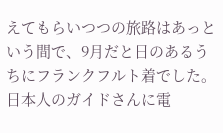えてもらいつつの旅路はあっという間で、9月だと日のあるうちにフランクフルト着でした。
日本人のガイドさんに電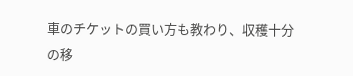車のチケットの買い方も教わり、収穫十分の移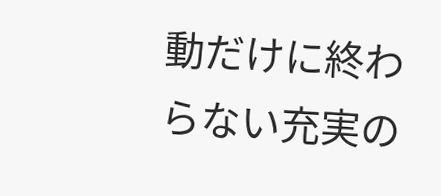動だけに終わらない充実の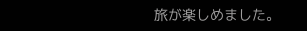旅が楽しめました。